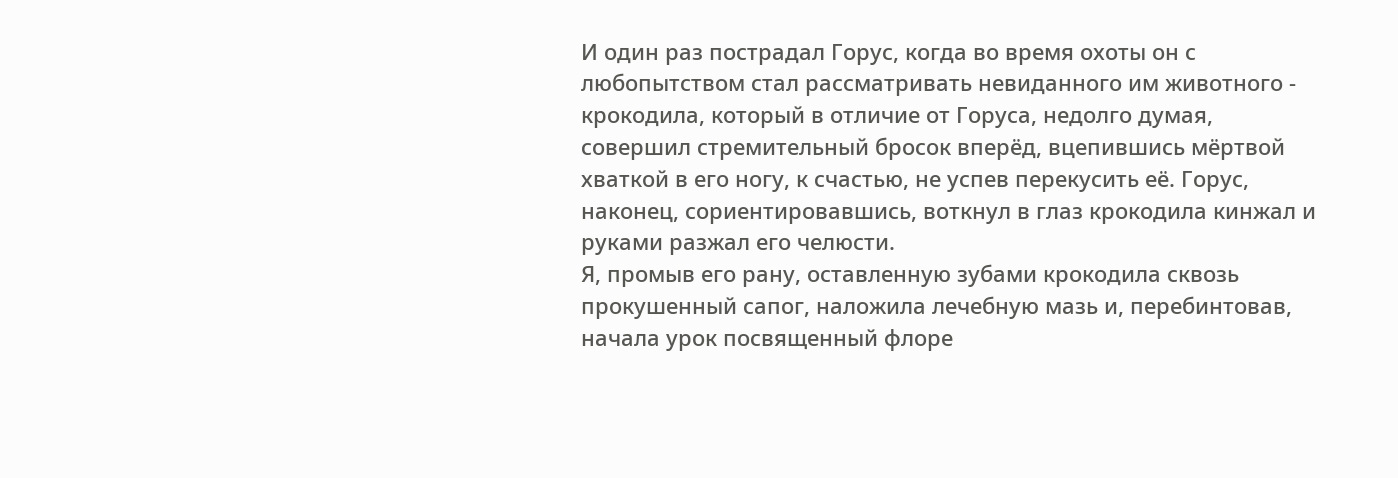И один раз пострадал Горус, когда во время охоты он с любопытством стал рассматривать невиданного им животного - крокодила, который в отличие от Горуса, недолго думая, совершил стремительный бросок вперёд, вцепившись мёртвой хваткой в его ногу, к счастью, не успев перекусить её. Горус, наконец, сориентировавшись, воткнул в глаз крокодила кинжал и руками разжал его челюсти.
Я, промыв его рану, оставленную зубами крокодила сквозь прокушенный сапог, наложила лечебную мазь и, перебинтовав, начала урок посвященный флоре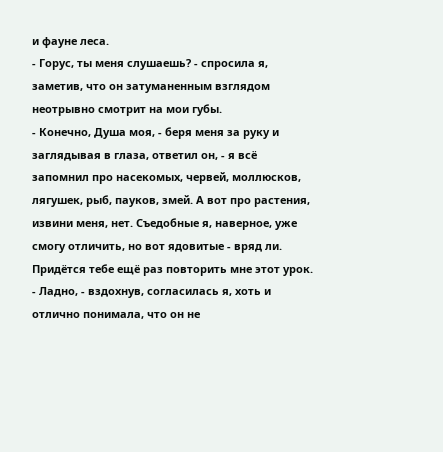и фауне леса.
- Горус, ты меня слушаешь? - спросила я, заметив, что он затуманенным взглядом неотрывно смотрит на мои губы.
- Конечно, Душа моя, - беря меня за руку и заглядывая в глаза, ответил он, - я всё запомнил про насекомых, червей, моллюсков, лягушек, рыб, пауков, змей. А вот про растения, извини меня, нет. Съедобные я, наверное, уже смогу отличить, но вот ядовитые - вряд ли. Придётся тебе ещё раз повторить мне этот урок.
- Ладно, - вздохнув, согласилась я, хоть и отлично понимала, что он не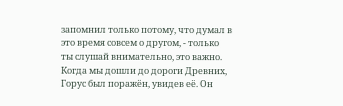запомнил только потому, что думал в это время совсем о другом, - только ты слушай внимательно, это важно.
Когда мы дошли до дороги Древних, Горус был поражён, увидев её. Он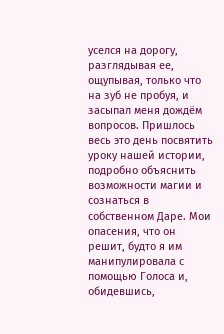уселся на дорогу, разглядывая ее, ощупывая, только что на зуб не пробуя, и засыпал меня дождём вопросов. Пришлось весь это день посвятить уроку нашей истории, подробно объяснить возможности магии и сознаться в собственном Даре. Мои опасения, что он решит, будто я им манипулировала с помощью Голоса и, обидевшись,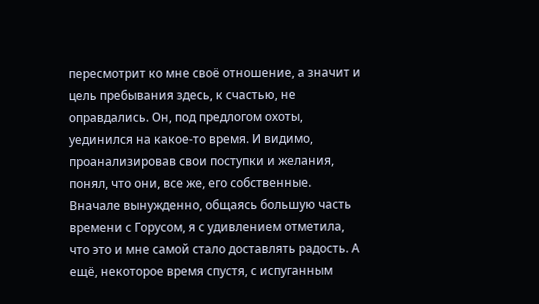пересмотрит ко мне своё отношение, а значит и цель пребывания здесь, к счастью, не оправдались. Он, под предлогом охоты, уединился на какое-то время. И видимо, проанализировав свои поступки и желания, понял, что они, все же, его собственные.
Вначале вынужденно, общаясь большую часть времени с Горусом, я с удивлением отметила, что это и мне самой стало доставлять радость. А ещё, некоторое время спустя, с испуганным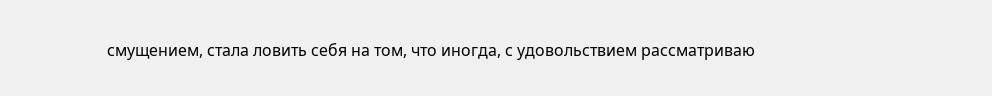смущением, стала ловить себя на том, что иногда, с удовольствием рассматриваю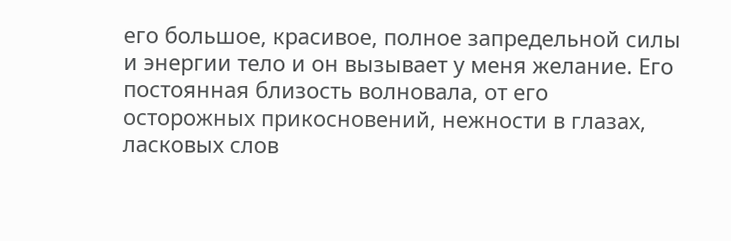его большое, красивое, полное запредельной силы и энергии тело и он вызывает у меня желание. Его постоянная близость волновала, от его осторожных прикосновений, нежности в глазах, ласковых слов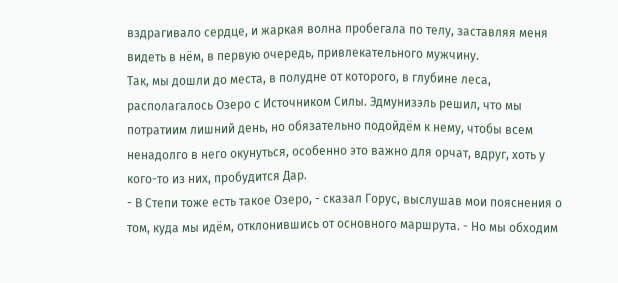вздрагивало сердце, и жаркая волна пробегала по телу, заставляя меня видеть в нём, в первую очередь, привлекательного мужчину.
Так, мы дошли до места, в полудне от которого, в глубине леса, располагалось Озеро с Источником Силы. Эдмунизэль решил, что мы потратиим лишний день, но обязательно подойдём к нему, чтобы всем ненадолго в него окунуться, особенно это важно для орчат, вдруг, хоть у кого-то из них, пробудится Дар.
- В Степи тоже есть такое Озеро, - сказал Горус, выслушав мои пояснения о том, куда мы идём, отклонившись от основного маршрута. - Но мы обходим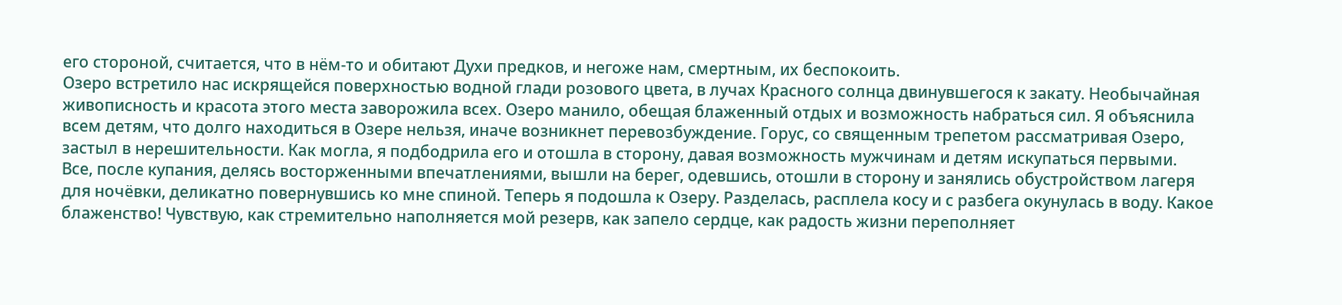его стороной, считается, что в нём-то и обитают Духи предков, и негоже нам, смертным, их беспокоить.
Озеро встретило нас искрящейся поверхностью водной глади розового цвета, в лучах Красного солнца двинувшегося к закату. Необычайная живописность и красота этого места заворожила всех. Озеро манило, обещая блаженный отдых и возможность набраться сил. Я объяснила всем детям, что долго находиться в Озере нельзя, иначе возникнет перевозбуждение. Горус, со священным трепетом рассматривая Озеро, застыл в нерешительности. Как могла, я подбодрила его и отошла в сторону, давая возможность мужчинам и детям искупаться первыми.
Все, после купания, делясь восторженными впечатлениями, вышли на берег, одевшись, отошли в сторону и занялись обустройством лагеря для ночёвки, деликатно повернувшись ко мне спиной. Теперь я подошла к Озеру. Разделась, расплела косу и с разбега окунулась в воду. Какое блаженство! Чувствую, как стремительно наполняется мой резерв, как запело сердце, как радость жизни переполняет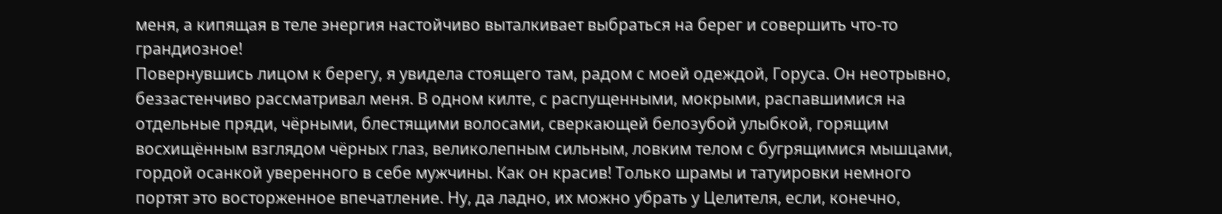меня, а кипящая в теле энергия настойчиво выталкивает выбраться на берег и совершить что-то грандиозное!
Повернувшись лицом к берегу, я увидела стоящего там, радом с моей одеждой, Горуса. Он неотрывно, беззастенчиво рассматривал меня. В одном килте, с распущенными, мокрыми, распавшимися на отдельные пряди, чёрными, блестящими волосами, сверкающей белозубой улыбкой, горящим восхищённым взглядом чёрных глаз, великолепным сильным, ловким телом с бугрящимися мышцами, гордой осанкой уверенного в себе мужчины. Как он красив! Только шрамы и татуировки немного портят это восторженное впечатление. Ну, да ладно, их можно убрать у Целителя, если, конечно,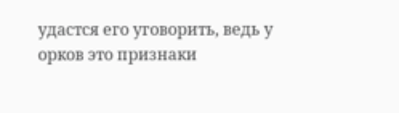удастся его уговорить, ведь у орков это признаки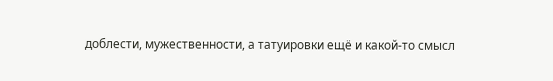доблести, мужественности, а татуировки ещё и какой-то смысл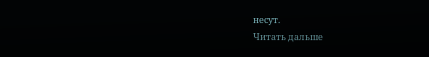несут.
Читать дальше